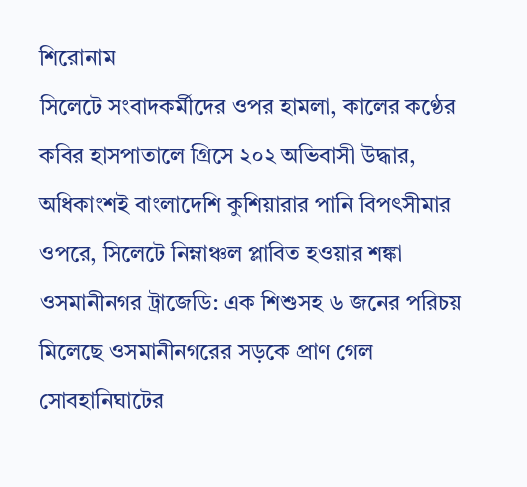শিরোনাম
সিলেটে সংবাদকর্মীদের ওপর হামলা, কালের কণ্ঠের কবির হাসপাতালে গ্রিসে ২০২ অভিবাসী উদ্ধার, অধিকাংশই বাংলাদেশি কুশিয়ারার পানি বিপৎসীমার ওপরে, সিলেটে নিম্নাঞ্চল প্লাবিত হওয়ার শঙ্কা ওসমানীনগর ট্রাজেডি: এক শিশুসহ ৬ জনের পরিচয় মিলেছে ওসমানীনগরের সড়কে প্রাণ গেল সোবহানিঘাটের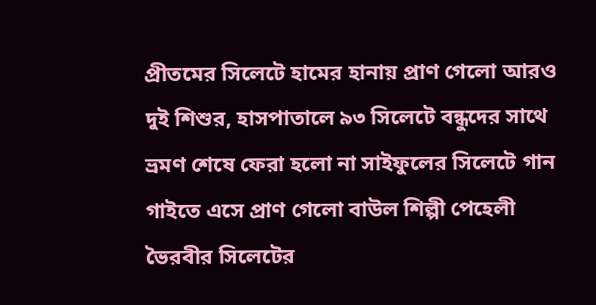প্রীতমের সিলেটে হামের হানায় প্রাণ গেলো আরও দুই শিশুর, হাসপাতালে ৯৩ সিলেটে বন্ধুদের সাথে ভ্রমণ শেষে ফেরা হলো না সাইফুলের সিলেটে গান গাইতে এসে প্রাণ গেলো বাউল শিল্পী পেহেলী ভৈরবীর সিলেটের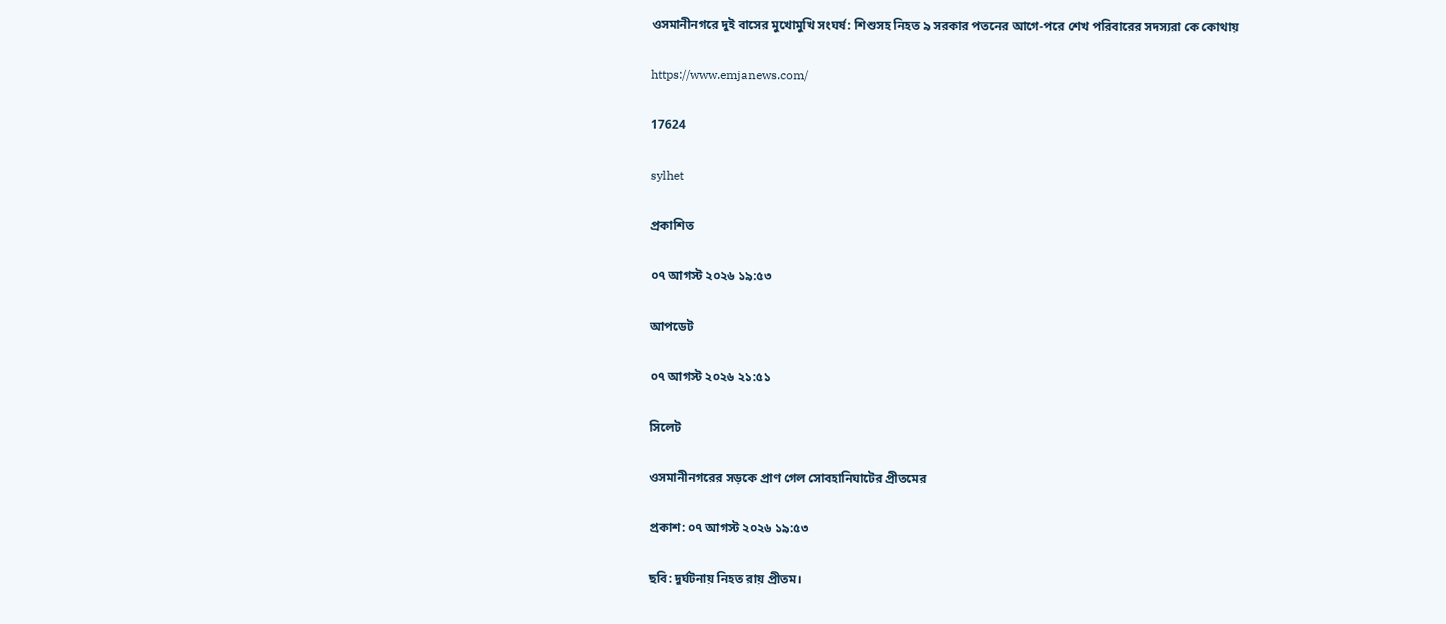ওসমানীনগরে দুই বাসের মুখোমুখি সংঘর্ষ: শিশুসহ নিহত ৯ সরকার পতনের আগে-পরে শেখ পরিবারের সদস্যরা কে কোথায়

https://www.emjanews.com/

17624

sylhet

প্রকাশিত

০৭ আগস্ট ২০২৬ ১৯:৫৩

আপডেট

০৭ আগস্ট ২০২৬ ২১:৫১

সিলেট

ওসমানীনগরের সড়কে প্রাণ গেল সোবহানিঘাটের প্রীতমের

প্রকাশ: ০৭ আগস্ট ২০২৬ ১৯:৫৩

ছবি: দুর্ঘটনায় নিহত রায় প্রীতম।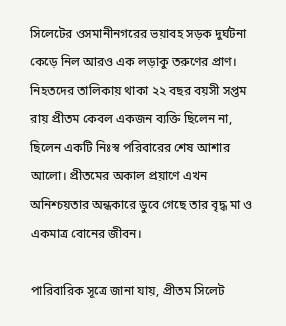সিলেটের ওসমানীনগরের ভয়াবহ সড়ক দুর্ঘটনা কেড়ে নিল আরও এক লড়াকু তরুণের প্রাণ। নিহতদের তালিকায় থাকা ২২ বছর বয়সী সপ্তম রায় প্রীতম কেবল একজন ব্যক্তি ছিলেন না, ছিলেন একটি নিঃস্ব পরিবারের শেষ আশার আলো। প্রীতমের অকাল প্রয়াণে এখন অনিশ্চয়তার অন্ধকারে ডুবে গেছে তার বৃদ্ধ মা ও একমাত্র বোনের জীবন।

পারিবারিক সূত্রে জানা যায়, প্রীতম সিলেট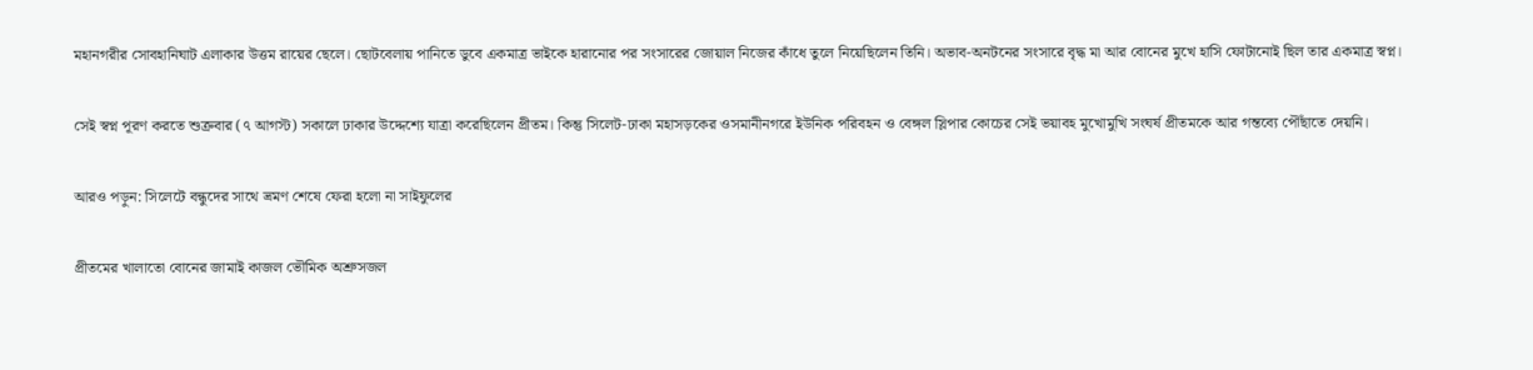মহানগরীর সোবহানিঘাট এলাকার উত্তম রায়ের ছেলে। ছোটবেলায় পানিতে ডুবে একমাত্র ভাইকে হারানোর পর সংসারের জোয়াল নিজের কাঁধে তুলে নিয়েছিলেন তিনি। অভাব-অনটনের সংসারে বৃদ্ধ মা আর বোনের মুখে হাসি ফোটানোই ছিল তার একমাত্র স্বপ্ন।

সেই স্বপ্ন পূরণ করতে শুক্রবার (৭ আগস্ট) সকালে ঢাকার উদ্দেশ্যে যাত্রা করেছিলেন প্রীতম। কিন্তু সিলেট-ঢাকা মহাসড়কের ওসমানীনগরে ইউনিক পরিবহন ও বেঙ্গল স্লিপার কোচের সেই ভয়াবহ মুখোমুখি সংঘর্ষ প্রীতমকে আর গন্তব্যে পৌঁছাতে দেয়নি।

আরও পড়ুন: সিলেটে বন্ধুদের সাথে ভ্রমণ শেষে ফেরা হলো না সাইফুলের

প্রীতমের খালাতো বোনের জামাই কাজল ভৌমিক অশ্রুসজল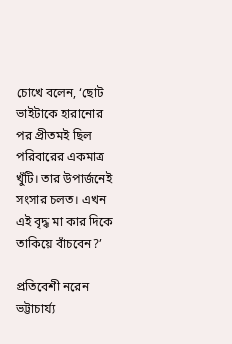চোখে বলেন, ‘ছোট ভাইটাকে হারানোর পর প্রীতমই ছিল পরিবারের একমাত্র খুঁটি। তার উপার্জনেই সংসার চলত। এখন এই বৃদ্ধ মা কার দিকে তাকিয়ে বাঁচবেন?’

প্রতিবেশী নরেন ভট্টাচার্য্য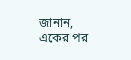জানান, একের পর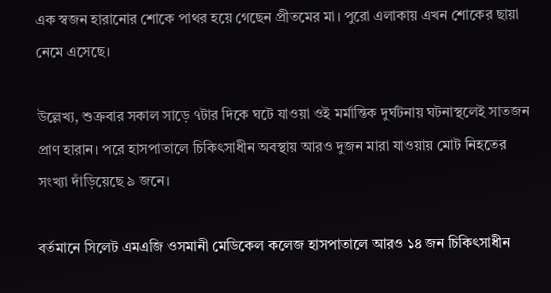এক স্বজন হারানোর শোকে পাথর হয়ে গেছেন প্রীতমের মা। পুরো এলাকায় এখন শোকের ছায়া নেমে এসেছে।

উল্লেখ্য, শুক্রবার সকাল সাড়ে ৭টার দিকে ঘটে যাওয়া ওই মর্মান্তিক দুর্ঘটনায় ঘটনাস্থলেই সাতজন প্রাণ হারান। পরে হাসপাতালে চিকিৎসাধীন অবস্থায় আরও দুজন মারা যাওয়ায় মোট নিহতের সংখ্যা দাঁড়িয়েছে ৯ জনে।

বর্তমানে সিলেট এমএজি ওসমানী মেডিকেল কলেজ হাসপাতালে আরও ১৪ জন চিকিৎসাধীন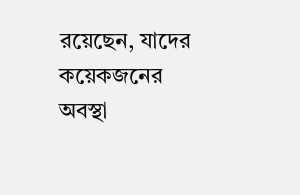রয়েছেন, যাদের কয়েকজনের অবস্থা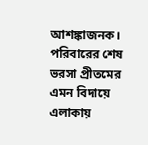আশঙ্কাজনক। পরিবারের শেষ ভরসা প্রীতমের এমন বিদায়ে এলাকায়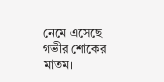নেমে এসেছে গভীর শোকের মাতম।